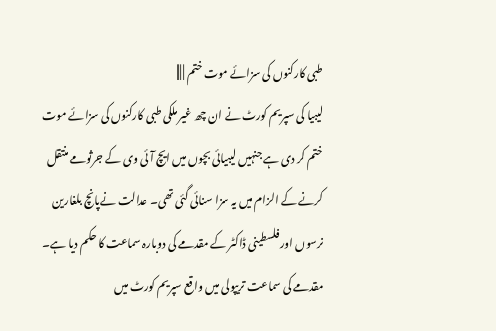طبی کارکنوں کی سزائے موت ختم | |||
لیبیا کی سپریم کورٹ نے ان چھ غیر ملکی طبی کارکنوں کی سزائے موت ختم کر دی ہے جنہیں لیبیائی بچوں میں ایچ آئی وی کے جرثومے منتقل کرنے کے الزام میں یہ سزا سنائی گئی تھی۔ عدالت نےپانچ بلغارین نرسوں اور فلسطینی ڈاکٹر کے مقدمے کی دوبارہ سماعت کا حکم دیا ہے۔ مقدمے کی سماعت تریپولی میں واقع سپریم کورٹ میں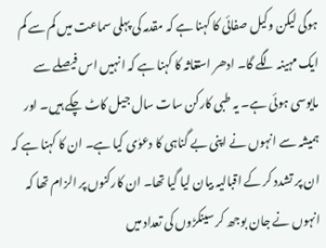ہوگی لیکن وکیل صفائی کا کہنا ہے کہ مقدمہ کی پہلی سماعت میں کم سے کم ایک مہینہ لگے گا۔ ادھر استغاثہ کا کہنا ہے کہ انہیں اس فیصلے سے مایوسی ہوئی ہے۔ یہ طبی کارکن سات سال جیل کاٹ چکے ہیں۔ اور ہمیشہ سے انہوں نے اپنی بے گناہی کا دعوٰی کیا ہے۔ ان کا کہنا ہے کہ ان پر تشدد کر کے اقبالیہ بیان لیا گیا تھا۔ ان کارکنوں پر الزام تھا کہ انہوں نے جان بوجھ کر سینکڑوں کی تعداد میں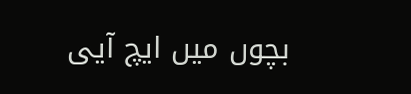بچوں میں ایچ آیی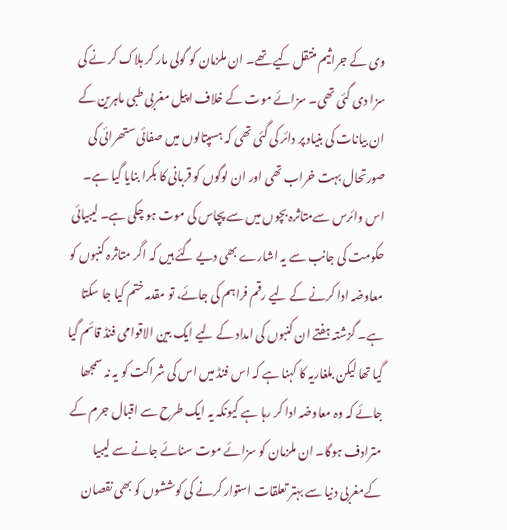وی کے جراثیم منتقل کیے تھے۔ ان ملزمان کو گولی مار کر ہلاک کر نے کی سزا دی گئی تھی۔ سزائے موت کے خلاف اپیل مغربی طبی ماہرین کے ان بیانات کی بنیاد پر دائر کی گئی تھی کہ ہسپتالوں میں صفائی ستھرائی کی صورتحال بہت خراب تھی اور ان لوگوں کو قربانی کا بکرا بنایا گیا ہے۔ اس وائرس سےمتاثرہ بچوں میں سے پچاس کی موت ہو چکی ہے۔ لیبیائی حکومت کی جانب سے یہ اشارے بھی دیے گئے ہیں کہ اگر متاثرہ کنبوں کو معاوضہ ادا کرنے کے لیے رقم فراہم کی جائے، تو مقدمہ ختم کیا جا سکتا ہے۔ گزشتہ ہفتے ان کنبوں کی امداد کے لیے ایک بین الاقوامی فنڈ قائم گیا گیا تھا لیکن بلغاریہ کا کہنا ہے کہ اس فنڈ میں اس کی شراکت کو یہ نہ سمجھا جائے کہ وہ معاوضہ ادا کر رہا ہے کیونکہ یہ ایک طرح سے اقبال جرم کے مترادف ہوگا۔ ان ملزمان کو سزائے موت سنائے جانے سے لیبیا کےمغربی دنیا سے بہتر تعلقات استوار کرنے کی کوششوں کو بھی نقصان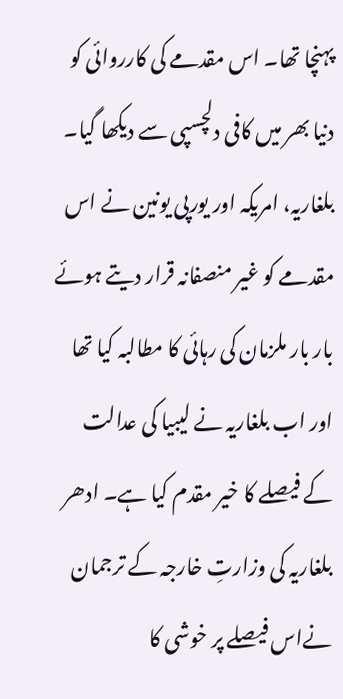پہنچا تھا۔ اس مقدمے کی کارروائی کو دنیا بھر میں کافی دلچسپی سے دیکھا گیا۔ بلغاریہ، امریکہ اور یورپی یونین نے اس مقدمے کو غیر منصفانہ قرار دیتے ہوئے بار بار ملزمان کی رہائی کا مطالبہ کیا تھا اور اب بلغاریہ نے لیبیا کی عدالت کے فیصلے کا خیر مقدم کیا ہے۔ ادھر بلغاریہ کی وزارتِ خارجہ کے ترجمان نےاس فیصلے پر خوشی کا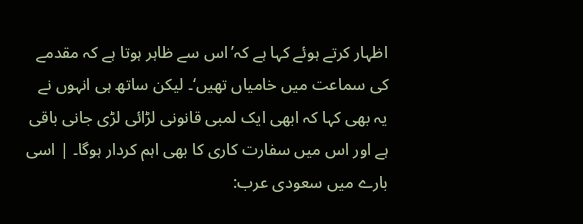اظہار کرتے ہوئے کہا ہے کہ’اس سے ظاہر ہوتا ہے کہ مقدمے کی سماعت میں خامیاں تھیں‘۔ لیکن ساتھ ہی انہوں نے یہ بھی کہا کہ ابھی ایک لمبی قانونی لڑائی لڑی جانی باقی ہے اور اس میں سفارت کاری کا بھی اہم کردار ہوگا۔ | اسی بارے میں سعودی عرب: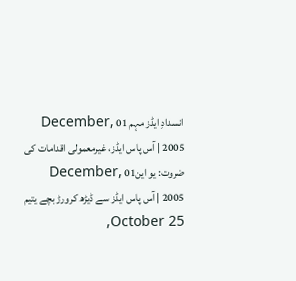انسدادِ ایڈز مہم 01 December, 2005 | آس پاس ایڈز، غیرمعمولی اقدامات کی ضروت: یو این01 December, 2005 | آس پاس ایڈز سے ڈیڑھ کرورڑ بچے یتیم 25 October,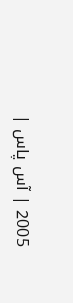2005 | آس پاس |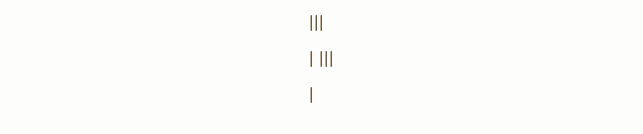|||
| |||
|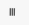|||